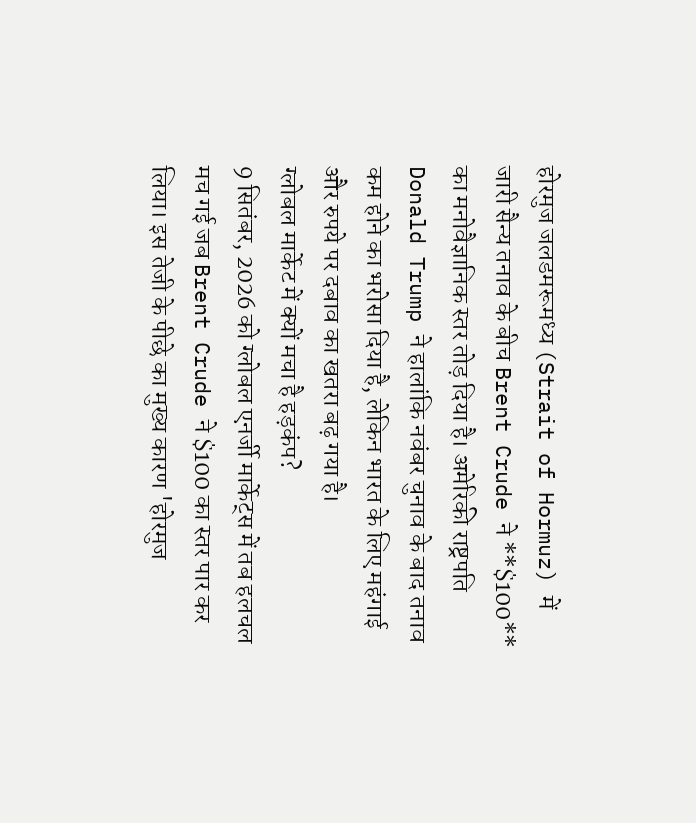होरमुज जलडमरूमध्य (Strait of Hormuz) में जारी सैन्य तनाव के बीच Brent Crude ने **$100** का मनोवैज्ञानिक स्तर तोड़ दिया है। अमेरिकी राष्ट्रपति Donald Trump ने हालांकि नवंबर चुनाव के बाद तनाव कम होने का भरोसा दिया है, लेकिन भारत के लिए महंगाई और रुपये पर दबाव का खतरा बढ़ गया है।
ग्लोबल मार्केट में क्यों मचा है हड़कंप?
9 सितंबर, 2026 को ग्लोबल एनर्जी मार्केट्स में तब हलचल मच गई जब Brent Crude ने $100 का स्तर पार कर लिया। इस तेजी के पीछे का मुख्य कारण 'होरमुज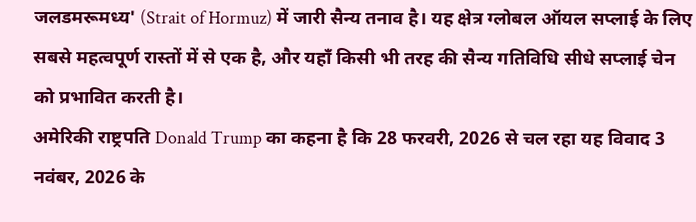जलडमरूमध्य' (Strait of Hormuz) में जारी सैन्य तनाव है। यह क्षेत्र ग्लोबल ऑयल सप्लाई के लिए सबसे महत्वपूर्ण रास्तों में से एक है, और यहाँ किसी भी तरह की सैन्य गतिविधि सीधे सप्लाई चेन को प्रभावित करती है।
अमेरिकी राष्ट्रपति Donald Trump का कहना है कि 28 फरवरी, 2026 से चल रहा यह विवाद 3 नवंबर, 2026 के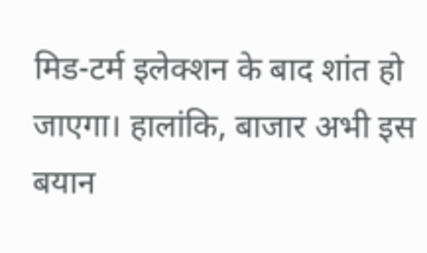मिड-टर्म इलेक्शन के बाद शांत हो जाएगा। हालांकि, बाजार अभी इस बयान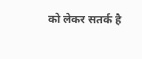को लेकर सतर्क है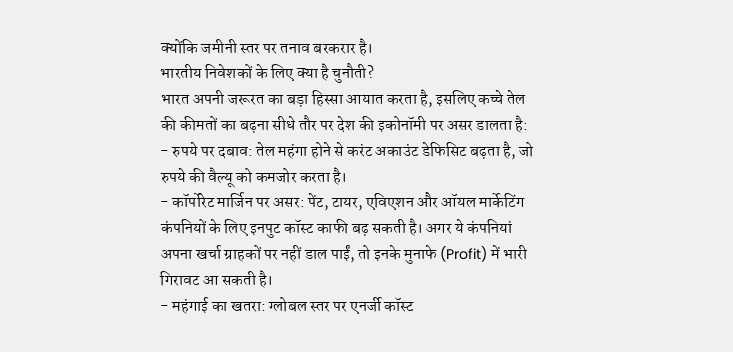क्योंकि जमीनी स्तर पर तनाव बरकरार है।
भारतीय निवेशकों के लिए क्या है चुनौती?
भारत अपनी जरूरत का बड़ा हिस्सा आयात करता है, इसलिए कच्चे तेल की कीमतों का बढ़ना सीधे तौर पर देश की इकोनॉमी पर असर डालता है:
- रुपये पर दबाव: तेल महंगा होने से करंट अकाउंट डेफिसिट बढ़ता है, जो रुपये की वैल्यू को कमजोर करता है।
- कॉर्पोरेट मार्जिन पर असर: पेंट, टायर, एविएशन और ऑयल मार्केटिंग कंपनियों के लिए इनपुट कॉस्ट काफी बढ़ सकती है। अगर ये कंपनियां अपना खर्चा ग्राहकों पर नहीं डाल पाईं, तो इनके मुनाफे (Profit) में भारी गिरावट आ सकती है।
- महंगाई का खतरा: ग्लोबल स्तर पर एनर्जी कॉस्ट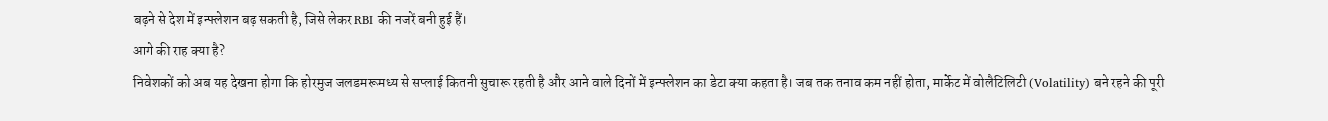बढ़ने से देश में इन्फ्लेशन बढ़ सकती है, जिसे लेकर RBI की नजरें बनी हुई हैं।
आगे की राह क्या है?
निवेशकों को अब यह देखना होगा कि होरमुज जलडमरूमध्य से सप्लाई कितनी सुचारू रहती है और आने वाले दिनों में इन्फ्लेशन का डेटा क्या कहता है। जब तक तनाव कम नहीं होता, मार्केट में वोलैटिलिटी (Volatility) बने रहने की पूरी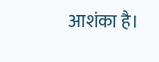आशंका है।